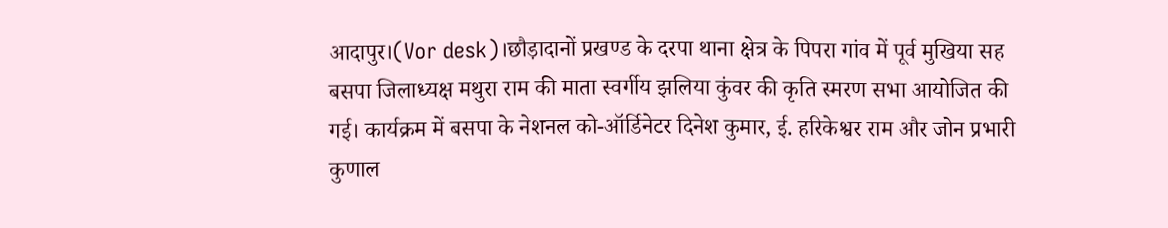आदापुर।(Vor desk)।छौड़ादानों प्रखण्ड के दरपा थाना क्षेत्र के पिपरा गांव में पूर्व मुखिया सह बसपा जिलाध्यक्ष मथुरा राम की माता स्वर्गीय झलिया कुंवर की कृति स्मरण सभा आयोजित की गई। कार्यक्रम में बसपा के नेशनल को-ऑर्डिनेटर दिनेश कुमार, ई. हरिकेश्वर राम और जोन प्रभारी कुणाल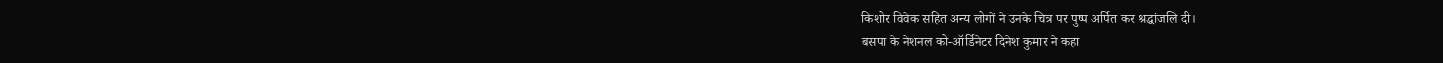किशोर विवेक सहित अन्य लोगों ने उनके चित्र पर पुष्प अर्पित कर श्रद्धांजलि दी।
बसपा के नेशनल को-ऑर्डिनेटर दिनेश कुमार ने कहा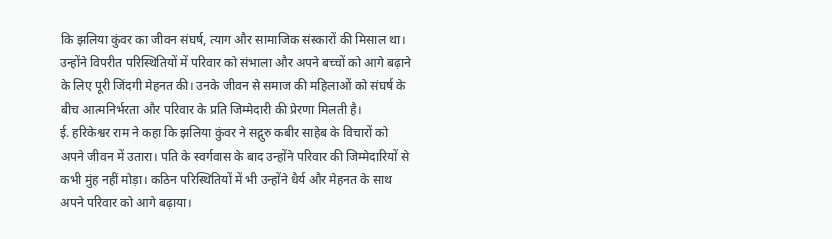कि झलिया कुंवर का जीवन संघर्ष, त्याग और सामाजिक संस्कारों की मिसाल था। उन्होंने विपरीत परिस्थितियों में परिवार को संभाला और अपने बच्चों को आगे बढ़ाने के लिए पूरी जिंदगी मेहनत की। उनके जीवन से समाज की महिलाओं को संघर्ष के बीच आत्मनिर्भरता और परिवार के प्रति जिम्मेदारी की प्रेरणा मिलती है।
ई. हरिकेश्वर राम ने कहा कि झलिया कुंवर ने सद्गुरु कबीर साहेब के विचारों को अपने जीवन में उतारा। पति के स्वर्गवास के बाद उन्होंने परिवार की जिम्मेदारियों से कभी मुंह नहीं मोड़ा। कठिन परिस्थितियों में भी उन्होंने धैर्य और मेहनत के साथ अपने परिवार को आगे बढ़ाया।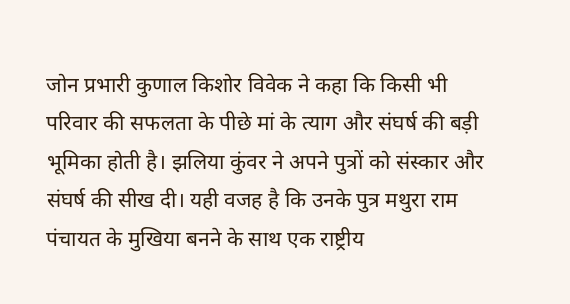जोन प्रभारी कुणाल किशोर विवेक ने कहा कि किसी भी परिवार की सफलता के पीछे मां के त्याग और संघर्ष की बड़ी भूमिका होती है। झलिया कुंवर ने अपने पुत्रों को संस्कार और संघर्ष की सीख दी। यही वजह है कि उनके पुत्र मथुरा राम पंचायत के मुखिया बनने के साथ एक राष्ट्रीय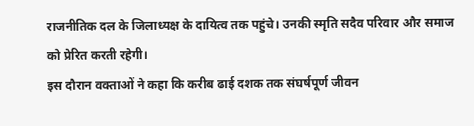राजनीतिक दल के जिलाध्यक्ष के दायित्व तक पहुंचे। उनकी स्मृति सदैव परिवार और समाज को प्रेरित करती रहेगी।
इस दौरान वक्ताओं ने कहा कि करीब ढाई दशक तक संघर्षपूर्ण जीवन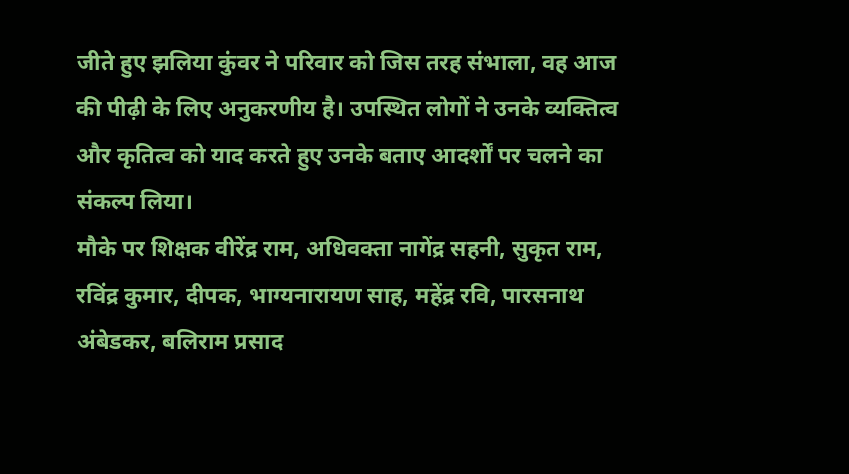जीते हुए झलिया कुंवर ने परिवार को जिस तरह संभाला, वह आज की पीढ़ी के लिए अनुकरणीय है। उपस्थित लोगों ने उनके व्यक्तित्व और कृतित्व को याद करते हुए उनके बताए आदर्शों पर चलने का संकल्प लिया।
मौके पर शिक्षक वीरेंद्र राम, अधिवक्ता नागेंद्र सहनी, सुकृत राम, रविंद्र कुमार, दीपक, भाग्यनारायण साह, महेंद्र रवि, पारसनाथ अंबेडकर, बलिराम प्रसाद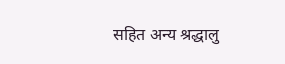सहित अन्य श्रद्धालु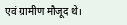एवं ग्रामीण मौजूद थे।